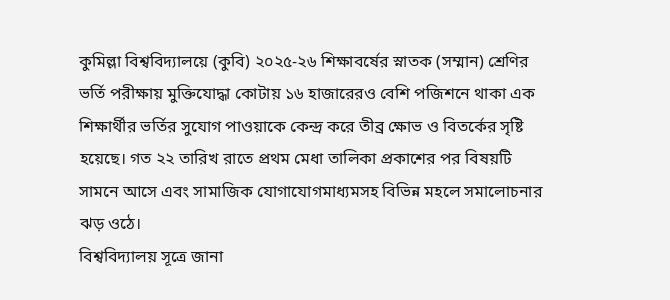কুমিল্লা বিশ্ববিদ্যালয়ে (কুবি) ২০২৫-২৬ শিক্ষাবর্ষের স্নাতক (সম্মান) শ্রেণির ভর্তি পরীক্ষায় মুক্তিযোদ্ধা কোটায় ১৬ হাজারেরও বেশি পজিশনে থাকা এক শিক্ষার্থীর ভর্তির সুযোগ পাওয়াকে কেন্দ্র করে তীব্র ক্ষোভ ও বিতর্কের সৃষ্টি হয়েছে। গত ২২ তারিখ রাতে প্রথম মেধা তালিকা প্রকাশের পর বিষয়টি সামনে আসে এবং সামাজিক যোগাযোগমাধ্যমসহ বিভিন্ন মহলে সমালোচনার ঝড় ওঠে।
বিশ্ববিদ্যালয় সূত্রে জানা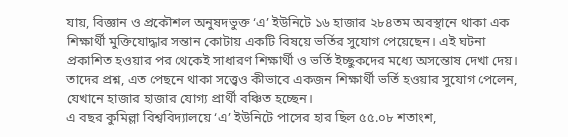যায়, বিজ্ঞান ও প্রকৌশল অনুষদভুক্ত ‘এ’ ইউনিটে ১৬ হাজার ২৮৪তম অবস্থানে থাকা এক শিক্ষার্থী মুক্তিযোদ্ধার সন্তান কোটায় একটি বিষয়ে ভর্তির সুযোগ পেয়েছেন। এই ঘটনা প্রকাশিত হওয়ার পর থেকেই সাধারণ শিক্ষার্থী ও ভর্তি ইচ্ছুকদের মধ্যে অসন্তোষ দেখা দেয়। তাদের প্রশ্ন, এত পেছনে থাকা সত্ত্বেও কীভাবে একজন শিক্ষার্থী ভর্তি হওয়ার সুযোগ পেলেন, যেখানে হাজার হাজার যোগ্য প্রার্থী বঞ্চিত হচ্ছেন।
এ বছর কুমিল্লা বিশ্ববিদ্যালয়ে ‘এ’ ইউনিটে পাসের হার ছিল ৫৫.০৮ শতাংশ,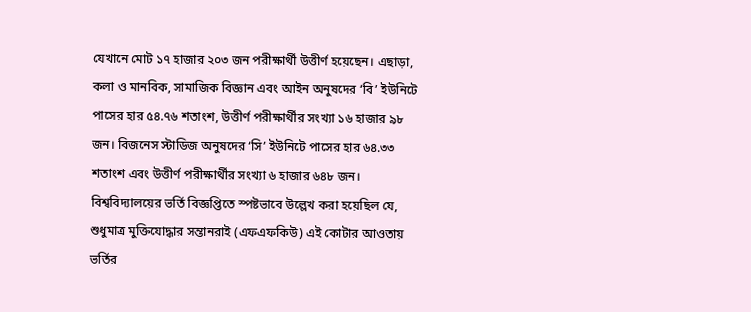যেখানে মোট ১৭ হাজার ২০৩ জন পরীক্ষার্থী উত্তীর্ণ হয়েছেন। এছাড়া, কলা ও মানবিক, সামাজিক বিজ্ঞান এবং আইন অনুষদের ‘বি’ ইউনিটে পাসের হার ৫৪.৭৬ শতাংশ, উত্তীর্ণ পরীক্ষার্থীর সংখ্যা ১৬ হাজার ৯৮ জন। বিজনেস স্টাডিজ অনুষদের ‘সি’ ইউনিটে পাসের হার ৬৪.৩৩ শতাংশ এবং উত্তীর্ণ পরীক্ষার্থীর সংখ্যা ৬ হাজার ৬৪৮ জন।
বিশ্ববিদ্যালয়ের ভর্তি বিজ্ঞপ্তিতে স্পষ্টভাবে উল্লেখ করা হয়েছিল যে, শুধুমাত্র মুক্তিযোদ্ধার সন্তানরাই (এফএফকিউ) এই কোটার আওতায় ভর্তির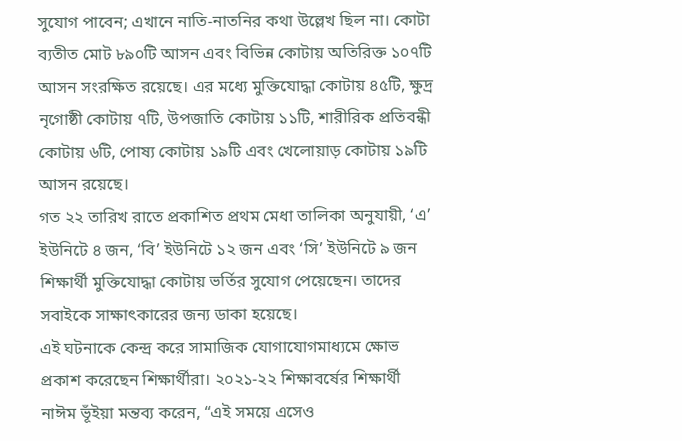সুযোগ পাবেন; এখানে নাতি-নাতনির কথা উল্লেখ ছিল না। কোটা ব্যতীত মোট ৮৯০টি আসন এবং বিভিন্ন কোটায় অতিরিক্ত ১০৭টি আসন সংরক্ষিত রয়েছে। এর মধ্যে মুক্তিযোদ্ধা কোটায় ৪৫টি, ক্ষুদ্র নৃগোষ্ঠী কোটায় ৭টি, উপজাতি কোটায় ১১টি, শারীরিক প্রতিবন্ধী কোটায় ৬টি, পোষ্য কোটায় ১৯টি এবং খেলোয়াড় কোটায় ১৯টি আসন রয়েছে।
গত ২২ তারিখ রাতে প্রকাশিত প্রথম মেধা তালিকা অনুযায়ী, ‘এ’ ইউনিটে ৪ জন, ‘বি’ ইউনিটে ১২ জন এবং ‘সি’ ইউনিটে ৯ জন শিক্ষার্থী মুক্তিযোদ্ধা কোটায় ভর্তির সুযোগ পেয়েছেন। তাদের সবাইকে সাক্ষাৎকারের জন্য ডাকা হয়েছে।
এই ঘটনাকে কেন্দ্র করে সামাজিক যোগাযোগমাধ্যমে ক্ষোভ প্রকাশ করেছেন শিক্ষার্থীরা। ২০২১-২২ শিক্ষাবর্ষের শিক্ষার্থী নাঈম ভূঁইয়া মন্তব্য করেন, “এই সময়ে এসেও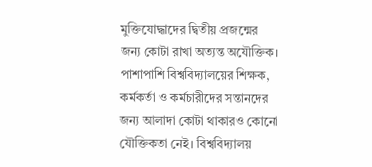মুক্তিযোদ্ধাদের দ্বিতীয় প্রজন্মের জন্য কোটা রাখা অত্যন্ত অযৌক্তিক। পাশাপাশি বিশ্ববিদ্যালয়ের শিক্ষক, কর্মকর্তা ও কর্মচারীদের সন্তানদের জন্য আলাদা কোটা থাকারও কোনো যৌক্তিকতা নেই। বিশ্ববিদ্যালয়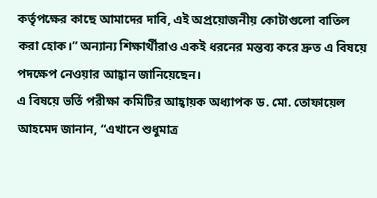কর্তৃপক্ষের কাছে আমাদের দাবি, এই অপ্রয়োজনীয় কোটাগুলো বাতিল করা হোক।” অন্যান্য শিক্ষার্থীরাও একই ধরনের মন্তব্য করে দ্রুত এ বিষয়ে পদক্ষেপ নেওয়ার আহ্বান জানিয়েছেন।
এ বিষয়ে ভর্তি পরীক্ষা কমিটির আহ্বায়ক অধ্যাপক ড. মো. তোফায়েল আহমেদ জানান, “এখানে শুধুমাত্র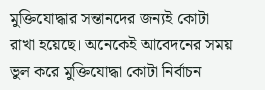মুক্তিযোদ্ধার সন্তানদের জন্যই কোটা রাখা হয়েছে। অনেকেই আবেদনের সময় ভুল করে মুক্তিযোদ্ধা কোটা নির্বাচন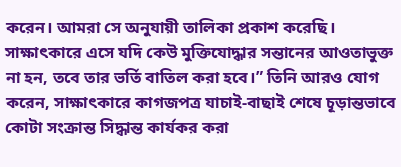করেন। আমরা সে অনুযায়ী তালিকা প্রকাশ করেছি। সাক্ষাৎকারে এসে যদি কেউ মুক্তিযোদ্ধার সন্তানের আওতাভুক্ত না হন, তবে তার ভর্তি বাতিল করা হবে।” তিনি আরও যোগ করেন, সাক্ষাৎকারে কাগজপত্র যাচাই-বাছাই শেষে চূড়ান্তভাবে কোটা সংক্রান্ত সিদ্ধান্ত কার্যকর করা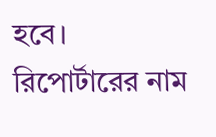হবে।
রিপোর্টারের নাম